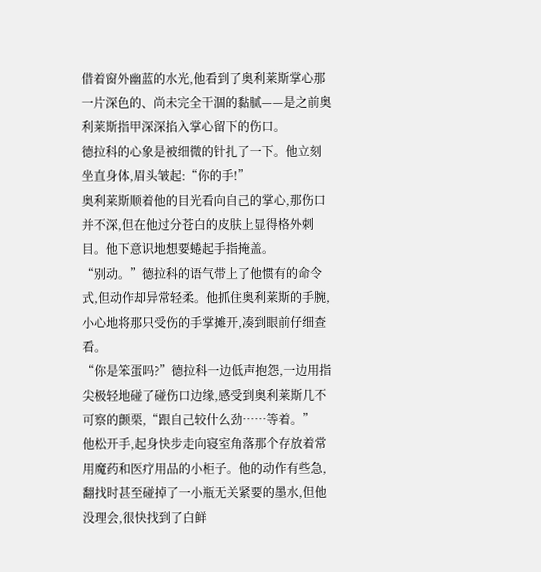借着窗外幽蓝的水光,他看到了奥利莱斯掌心那一片深色的、尚未完全干涸的黏腻——是之前奥利莱斯指甲深深掐入掌心留下的伤口。
德拉科的心象是被细微的针扎了一下。他立刻坐直身体,眉头皱起:“你的手!”
奥利莱斯顺着他的目光看向自己的掌心,那伤口并不深,但在他过分苍白的皮肤上显得格外刺目。他下意识地想要蜷起手指掩盖。
“别动。”德拉科的语气带上了他惯有的命令式,但动作却异常轻柔。他抓住奥利莱斯的手腕,小心地将那只受伤的手掌摊开,凑到眼前仔细查看。
“你是笨蛋吗?”德拉科一边低声抱怨,一边用指尖极轻地碰了碰伤口边缘,感受到奥利莱斯几不可察的颤栗,“跟自己较什么劲……等着。”
他松开手,起身快步走向寝室角落那个存放着常用魔药和医疗用品的小柜子。他的动作有些急,翻找时甚至碰掉了一小瓶无关紧要的墨水,但他没理会,很快找到了白鲜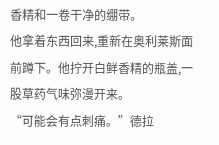香精和一卷干净的绷带。
他拿着东西回来,重新在奥利莱斯面前蹲下。他拧开白鲜香精的瓶盖,一股草药气味弥漫开来。
“可能会有点刺痛。”德拉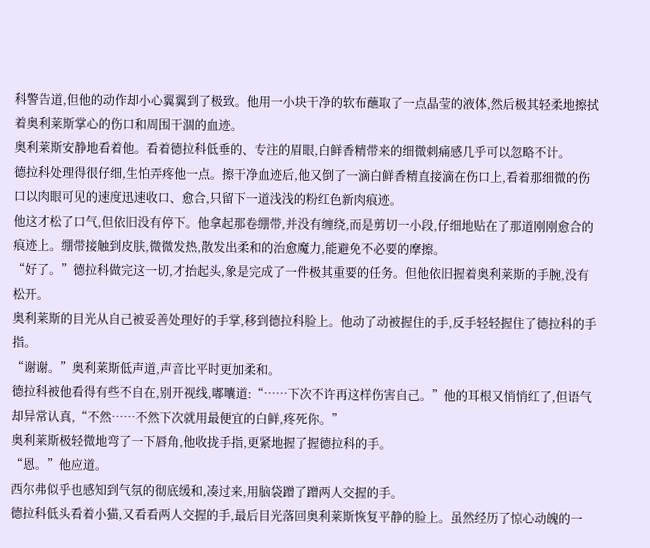科警告道,但他的动作却小心翼翼到了极致。他用一小块干净的软布蘸取了一点晶莹的液体,然后极其轻柔地擦拭着奥利莱斯掌心的伤口和周围干涸的血迹。
奥利莱斯安静地看着他。看着德拉科低垂的、专注的眉眼,白鲜香精带来的细微刺痛感几乎可以忽略不计。
德拉科处理得很仔细,生怕弄疼他一点。擦干净血迹后,他又倒了一滴白鲜香精直接滴在伤口上,看着那细微的伤口以肉眼可见的速度迅速收口、愈合,只留下一道浅浅的粉红色新肉痕迹。
他这才松了口气,但依旧没有停下。他拿起那卷绷带,并没有缠绕,而是剪切一小段,仔细地贴在了那道刚刚愈合的痕迹上。绷带接触到皮肤,微微发热,散发出柔和的治愈魔力,能避免不必要的摩擦。
“好了。”德拉科做完这一切,才抬起头,象是完成了一件极其重要的任务。但他依旧握着奥利莱斯的手腕,没有松开。
奥利莱斯的目光从自己被妥善处理好的手掌,移到德拉科脸上。他动了动被握住的手,反手轻轻握住了德拉科的手指。
“谢谢。”奥利莱斯低声道,声音比平时更加柔和。
德拉科被他看得有些不自在,别开视线,嘟囔道:“……下次不许再这样伤害自己。”他的耳根又悄悄红了,但语气却异常认真,“不然……不然下次就用最便宜的白鲜,疼死你。”
奥利莱斯极轻微地弯了一下唇角,他收拢手指,更紧地握了握德拉科的手。
“恩。”他应道。
西尔弗似乎也感知到气氛的彻底缓和,凑过来,用脑袋蹭了蹭两人交握的手。
德拉科低头看着小猫,又看看两人交握的手,最后目光落回奥利莱斯恢复平静的脸上。虽然经历了惊心动魄的一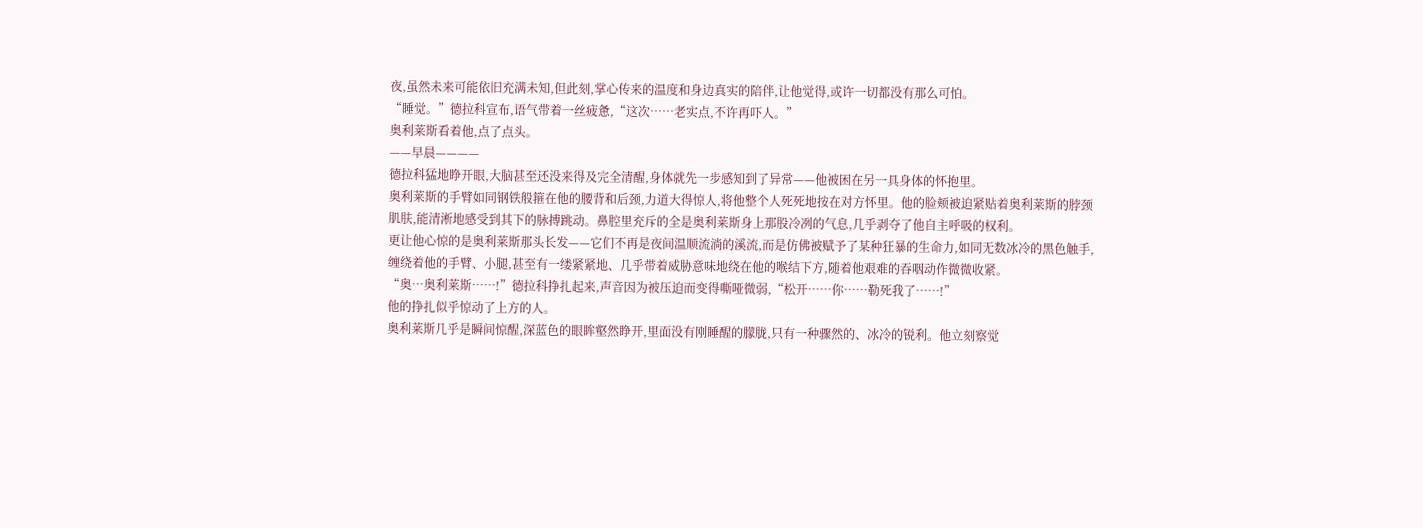夜,虽然未来可能依旧充满未知,但此刻,掌心传来的温度和身边真实的陪伴,让他觉得,或许一切都没有那么可怕。
“睡觉。”德拉科宣布,语气带着一丝疲惫,“这次……老实点,不许再吓人。”
奥利莱斯看着他,点了点头。
——早晨————
德拉科猛地睁开眼,大脑甚至还没来得及完全清醒,身体就先一步感知到了异常——他被困在另一具身体的怀抱里。
奥利莱斯的手臂如同钢铁般箍在他的腰背和后颈,力道大得惊人,将他整个人死死地按在对方怀里。他的脸颊被迫紧贴着奥利莱斯的脖颈肌肤,能清淅地感受到其下的脉搏跳动。鼻腔里充斥的全是奥利莱斯身上那股冷冽的气息,几乎剥夺了他自主呼吸的权利。
更让他心惊的是奥利莱斯那头长发——它们不再是夜间温顺流淌的溪流,而是仿佛被赋予了某种狂暴的生命力,如同无数冰冷的黑色触手,缠绕着他的手臂、小腿,甚至有一缕紧紧地、几乎带着威胁意味地绕在他的喉结下方,随着他艰难的吞咽动作微微收紧。
“奥…奥利莱斯……!”德拉科挣扎起来,声音因为被压迫而变得嘶哑微弱,“松开……你……勒死我了……!”
他的挣扎似乎惊动了上方的人。
奥利莱斯几乎是瞬间惊醒,深蓝色的眼眸壑然睁开,里面没有刚睡醒的朦胧,只有一种骤然的、冰冷的锐利。他立刻察觉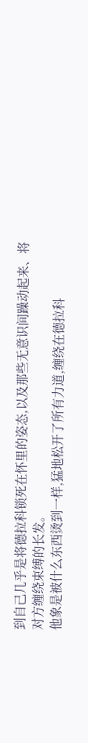到自己几乎是将德拉科锁死在怀里的姿态,以及那些无意识间躁动起来、将对方缠绕束缚的长发。
他象是被什么东西烫到一样,猛地松开了所有力道,缠绕在德拉科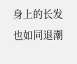身上的长发也如同退潮